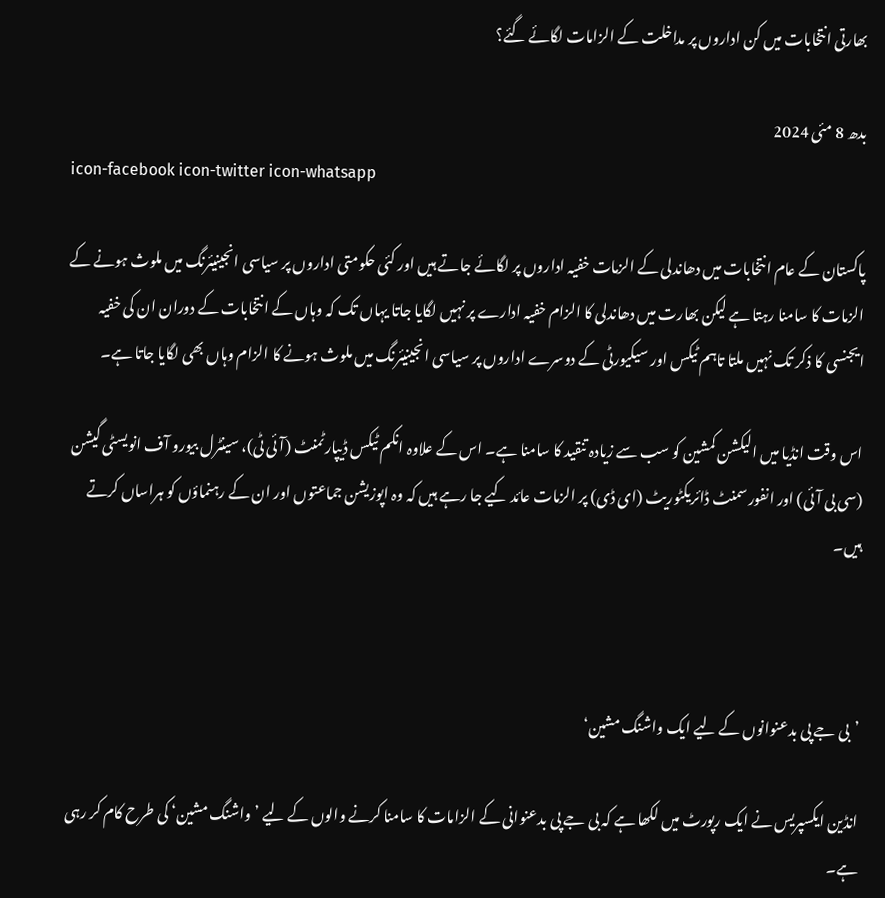بھارتی انتخابات میں کن اداروں پر مداخلت کے الزامات لگائے گئے؟

بدھ 8 مئی 2024
icon-facebook icon-twitter icon-whatsapp

پاکستان کے عام انتخابات میں دھاندلی کے الزمات خفیہ اداروں پر لگائے جاتے ہیں اور کئی حکومتی اداروں پر سیاسی انجینیئرنگ میں ملوث ہونے کے الزمات کا سامنا رہتا ہے لیکن بھارت میں دھاندلی کا الزام خفیہ ادارے پر نہیں لگایا جاتا یہاں تک کہ وہاں کے انتخابات کے دوران ان کی خفیہ ایجنسی کا ذکر تک نہیں ملتا تاہم ٹیکس اور سیکیورٹی کے دوسرے اداروں پر سیاسی انجینیئرنگ میں ملوث ہونے کا الزام وہاں بھی لگایا جاتا ہے۔

اس وقت انڈیا میں الیکشن کمشین کو سب سے زیادہ تنقید کا سامنا ہے۔ اس کے علاوہ انکم ٹیکس ڈیپارٹمنٹ (آئی ٹی)، سینٹرل بیورو آف انویسٹی گیشن (سی بی آئی) اور انفورسمنٹ ڈائریکٹوریٹ (ای ڈی) پر الزمات عائد کیے جا رہے ہیں کہ وہ اپوزیشن جماعتوں اور ان کے رہنماؤں کو ہراساں کرتے ہیں۔



’بی جے پی بدعنوانوں کے لیے ایک واشنگ مشین‘

انڈین ایکسپریس نے ایک رپورٹ میں لکھا ہے کہ بی جے پی بدعنوانی کے الزامات کا سامنا کرنے والوں کے لیے ’واشنگ مشین‘ کی طرح کام کر رہی ہے۔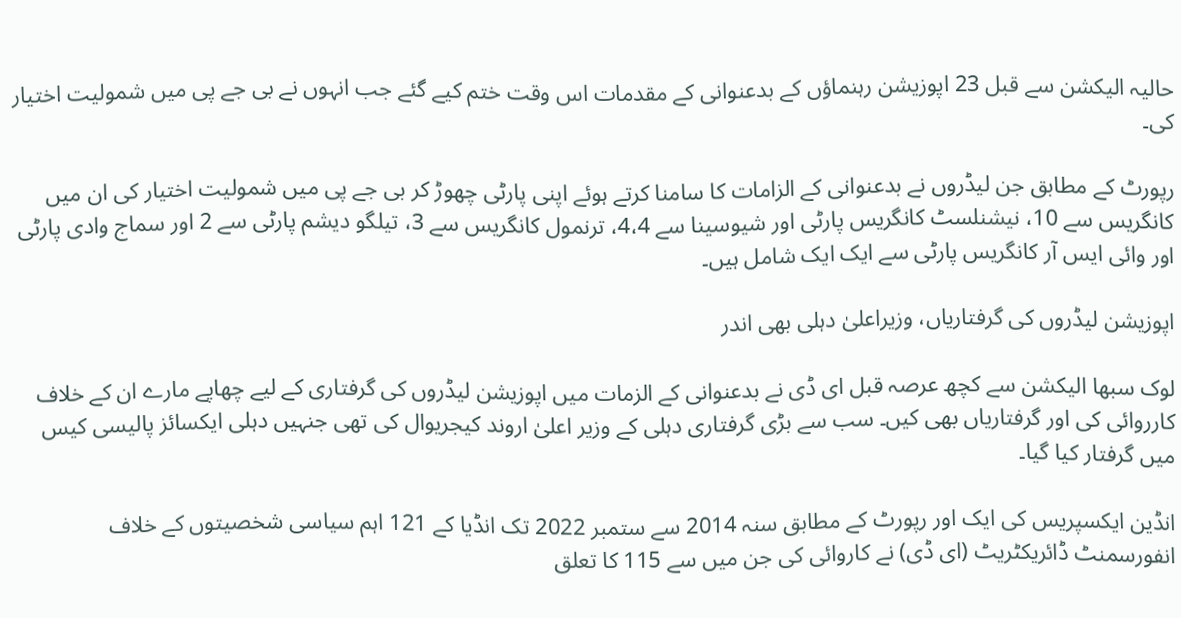حالیہ الیکشن سے قبل 23 اپوزیشن رہنماؤں کے بدعنوانی کے مقدمات اس وقت ختم کیے گئے جب انہوں نے بی جے پی میں شمولیت اختیار کی۔

رپورٹ کے مطابق جن لیڈروں نے بدعنوانی کے الزامات کا سامنا کرتے ہوئے اپنی پارٹی چھوڑ کر بی جے پی میں شمولیت اختیار کی ان میں کانگریس سے 10، نیشنلسٹ کانگریس پارٹی اور شیوسینا سے 4،4، ترنمول کانگریس سے 3، تیلگو دیشم پارٹی سے 2 اور سماج وادی پارٹی اور وائی ایس آر کانگریس پارٹی سے ایک ایک شامل ہیں۔

اپوزیشن لیڈروں کی گرفتاریاں، وزیراعلیٰ دہلی بھی اندر

لوک سبھا الیکشن سے کچھ عرصہ قبل ای ڈی نے بدعنوانی کے الزمات میں اپوزیشن لیڈروں کی گرفتاری کے لیے چھاپے مارے ان کے خلاف کارروائی کی اور گرفتاریاں بھی کیں۔ سب سے بڑی گرفتاری دہلی کے وزیر اعلیٰ اروند کیجریوال کی تھی جنہیں دہلی ایکسائز پالیسی کیس میں گرفتار کیا گیا۔

انڈین ایکسپریس کی ایک اور رپورٹ کے مطابق سنہ 2014 سے ستمبر 2022 تک انڈیا کے 121 اہم سیاسی شخصیتوں کے خلاف انفورسمنٹ ڈائریکٹریٹ (ای ڈی) نے کاروائی کی جن میں سے 115 کا تعلق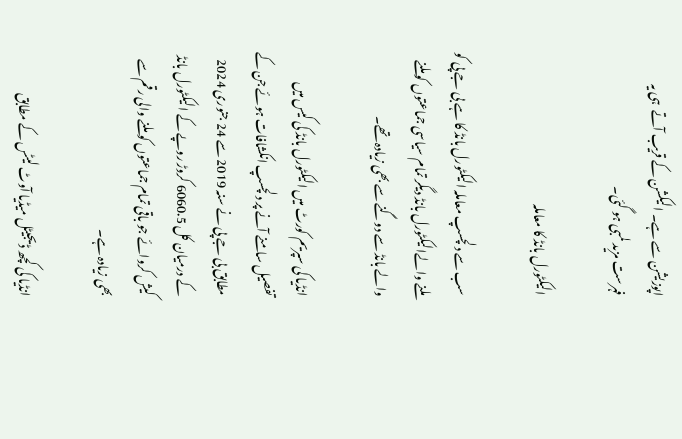اپوزیشن سے ہے۔ الیکشن کے قریب آتے  ہی یہ فہرست مزید لمبی ہو گئی۔

الیکٹورل بانڈ کا معاملہ

سب سے دلچسپ معاملہ الیکٹورل بانڈ کا ہے بی جے پی کو ملنے والےالیکٹورل بانڈ دیگر تمام سیاسی جماعتوں کو ملنے والے بانڈ سے دوگنے سے بھی زیادہ تھے۔

انڈیا کی سپریم کورٹ میں الیکٹورل بانڈ کی کیس میں تفصیل سامنے آنے پر دلچسپ انکشافات ہوئے جن کے مطابق بی جے پی نے سنہ 2019 سے 24 جنوری 2024 کے درمیان کل 6060.5 کروڑ روپے کے الیکٹورل بانڈ کیش کروائے جو باقی تمام جماعتوں کو ملنے والی رقم سے بھی زیادہ ہے۔

انڈیا کی کچھ ڈیجیٹل میڈیا آوٹ لیٹس کے مطابق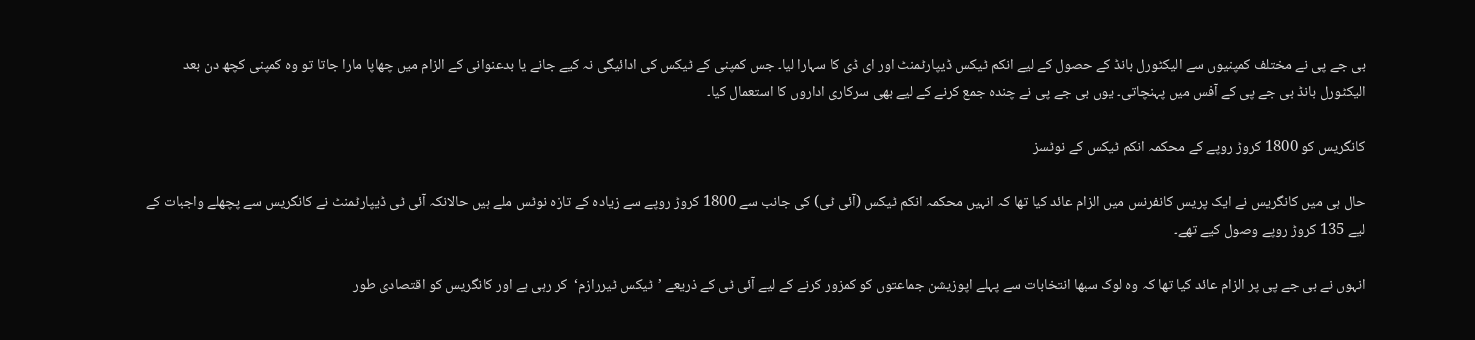بی جے پی نے مختلف کمپنیوں سے الیکٹورل بانڈ کے حصول کے لیے انکم ٹیکس ڈیپارٹمنٹ اور ای ڈی کا سہارا لیا۔ جس کمپنی کے ٹیکس کی ادائیگی نہ کیے جانے یا بدعنوانی کے الزام میں چھاپا مارا جاتا تو وہ کمپنی کچھ دن بعد الیکٹورل بانڈ بی جے پی کے آفس میں پہنچاتی۔ یوں بی جے پی نے چندہ جمع کرنے کے لیے بھی سرکاری اداروں کا استعمال کیا۔

کانگریس کو 1800 کروڑ روپے کے محکمہ انکم ٹیکس کے نوٹسز

حال ہی میں کانگریس نے ایک پریس کانفرنس میں الزام عائد کیا تھا کہ انہیں محکمہ انکم ٹیکس (آئی ٹی) کی جانب سے 1800 کروڑ روپے سے زیادہ کے تازہ نوٹس ملے ہیں حالانکہ آئی ٹی ڈیپارٹمنٹ نے کانگریس سے پچھلے واجبات کے لیے 135 کروڑ روپے وصول کیے تھے۔

انہوں نے بی جے پی پر الزام عائد کیا تھا کہ وہ لوک سبھا انتخابات سے پہلے اپوزیشن جماعتوں کو کمزور کرنے کے لیے آئی ٹی کے ذریعے ’ٹیکس ٹیررازم‘  کر رہی ہے اور کانگریس کو اقتصادی طور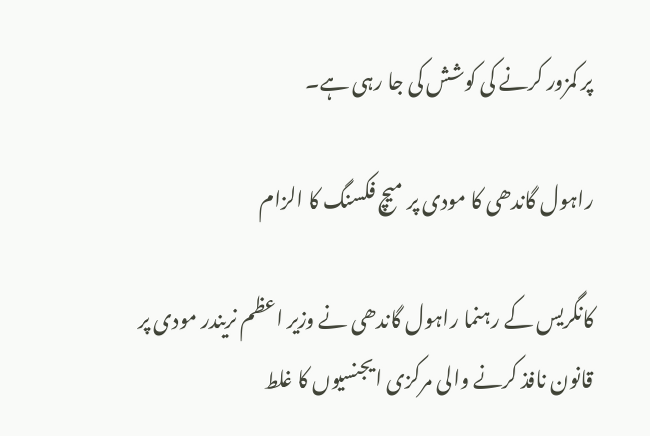پر کمزور کرنے کی کوشش کی جا رہی ہے۔

راہول گاندھی کا مودی پر میچ فکسنگ کا الزام

کانگریس کے رہنما راہول گاندھی نے وزیر اعظم نریندر مودی پر قانون نافذ کرنے والی مرکزی ایجنسیوں کا غلط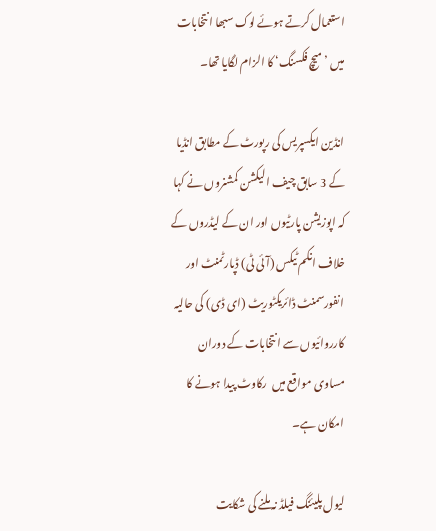استعمال کرتے ہوئے لوک سبھا انتخابات میں ’میچ فکسنگ‘ کا الزام لگایا تھا۔

انڈین ایکسپریس کی رپورٹ کے مطابق انڈیا کے 3 سابق چیف الیکشن کمشنروں نے کہا کہ اپوزیشن پارٹیوں اور ان کے لیڈروں کے خلاف انکم ٹیکس (آئی ٹی) ڈپارٹمنٹ اور انفورسمنٹ ڈائریکٹوریٹ (ای ڈی) کی حالیہ کارروائیوں سے انتخابات کے دوران مساوی مواقع میں  رکاوٹ پیدا ہونے کا امکان ہے۔

لیول پلیئنگ فیلڈ نہ ملنے کی شکایت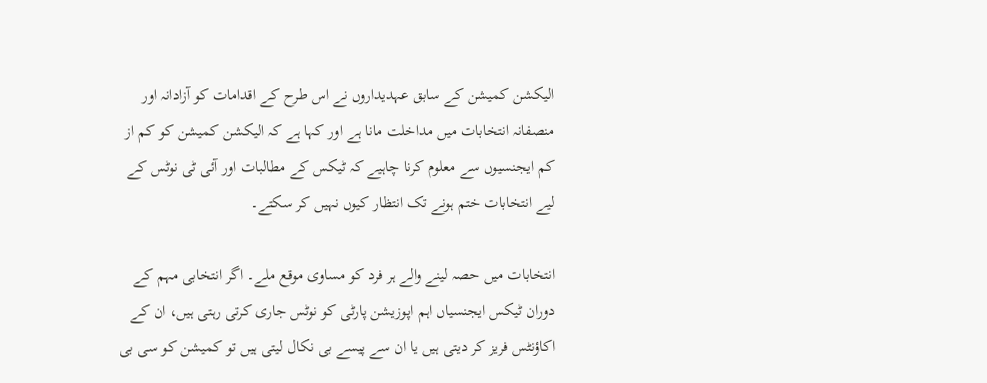الیکشن کمیشن کے سابق عہدیداروں نے اس طرح کے اقدامات کو آزادانہ اور منصفانہ انتخابات میں مداخلت مانا ہے اور کہا ہے کہ الیکشن کمیشن کو کم از کم ایجنسیوں سے معلوم کرنا چاہیے کہ ٹیکس کے مطالبات اور آئی ٹی نوٹس کے لیے انتخابات ختم ہونے تک انتظار کیوں نہیں کر سکتے۔

انتخابات میں حصہ لینے والے ہر فرد کو مساوی موقع ملے۔ اگر انتخابی مہم کے دوران ٹیکس ایجنسیاں اہم اپوزیشن پارٹی کو نوٹس جاری کرتی رہتی ہیں، ان کے اکاؤنٹس فریز کر دیتی ہیں یا ان سے پیسے بی نکال لیتی ہیں تو کمیشن کو سی بی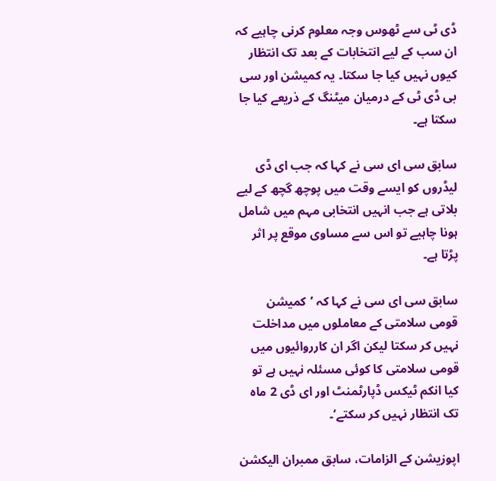ڈی ٹی سے ٹھوس وجہ معلوم کرنی چاہیے کہ ان سب کے لیے انتخابات کے بعد تک انتظار کیوں نہیں کیا جا سکتا۔ یہ کمیشن اور سی بی ڈی ٹی کے درمیان میٹنگ کے ذریعے کیا جا سکتا ہے۔

سابق سی ای سی نے کہا کہ جب ای ڈی لیڈروں کو ایسے وقت میں پوچھ گچھ کے لیے بلاتی ہے جب انہیں انتخابی مہم میں شامل ہونا چاہیے تو اس سے مساوی موقع پر اثر پڑتا ہے۔

سابق سی ای سی نے کہا کہ ’کمیشن قومی سلامتی کے معاملوں میں مداخلت نہیں کر سکتا لیکن اگر ان کارروائیوں میں قومی سلامتی کا کوئی مسئلہ نہیں ہے تو کیا انکم ٹیکس ڈپارٹمنٹ اور ای ڈی 2 ماہ تک انتظار نہیں کر سکتے‘۔

اپوزیشن کے الزامات، سابق ممبران الیکشن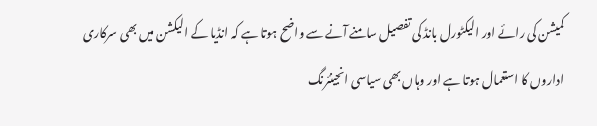کمیشن کی رائے اور الیکٹورل بانڈ کی تفصیل سامنے آنے سے واضح ہوتا ہے کہ انڈیا کے الیکشن میں بھی سرکاری اداروں کا استعمال ہوتا ہے اور وہاں بھی سیاسی انجینئرنگ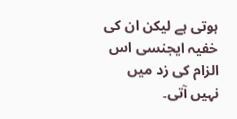ہوتی ہے لیکن ان کی خفیہ ایجنسی اس الزام کی زد میں نہیں آتی۔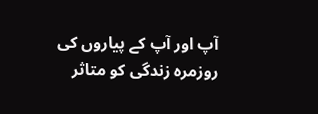آپ اور آپ کے پیاروں کی روزمرہ زندگی کو متاثر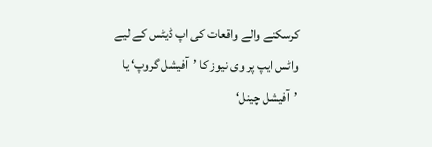کرسکنے والے واقعات کی اپ ڈیٹس کے لیے واٹس ایپ پر وی نیوز کا ’آفیشل گروپ‘ یا ’آفیشل چینل‘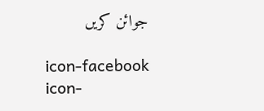جوائن کریں

icon-facebook icon-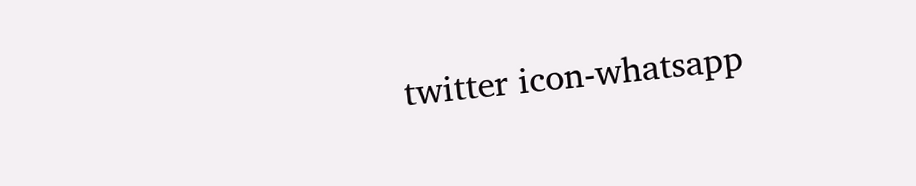twitter icon-whatsapp